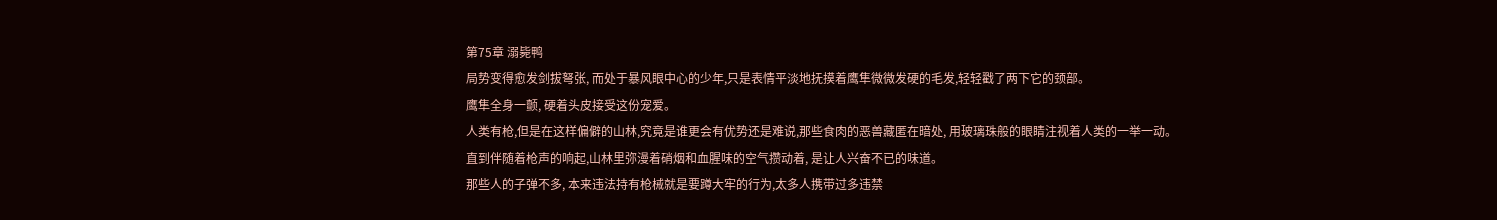第75章 溺毙鸭
局势变得愈发剑拔弩张, 而处于暴风眼中心的少年,只是表情平淡地抚摸着鹰隼微微发硬的毛发,轻轻戳了两下它的颈部。
鹰隼全身一颤, 硬着头皮接受这份宠爱。
人类有枪,但是在这样偏僻的山林,究竟是谁更会有优势还是难说,那些食肉的恶兽藏匿在暗处, 用玻璃珠般的眼睛注视着人类的一举一动。
直到伴随着枪声的响起,山林里弥漫着硝烟和血腥味的空气攒动着, 是让人兴奋不已的味道。
那些人的子弹不多, 本来违法持有枪械就是要蹲大牢的行为,太多人携带过多违禁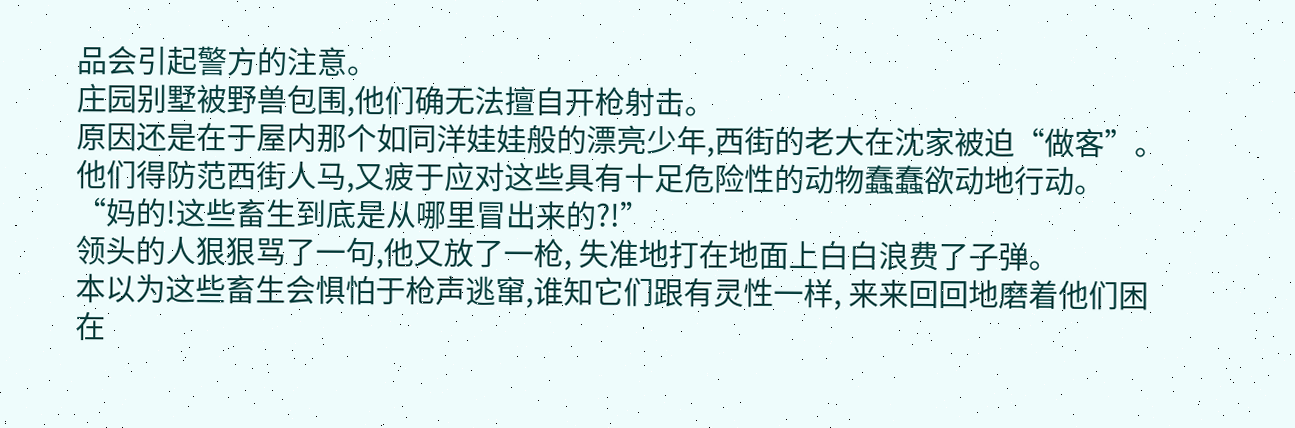品会引起警方的注意。
庄园别墅被野兽包围,他们确无法擅自开枪射击。
原因还是在于屋内那个如同洋娃娃般的漂亮少年,西街的老大在沈家被迫“做客”。
他们得防范西街人马,又疲于应对这些具有十足危险性的动物蠢蠢欲动地行动。
“妈的!这些畜生到底是从哪里冒出来的?!”
领头的人狠狠骂了一句,他又放了一枪, 失准地打在地面上白白浪费了子弹。
本以为这些畜生会惧怕于枪声逃窜,谁知它们跟有灵性一样, 来来回回地磨着他们困在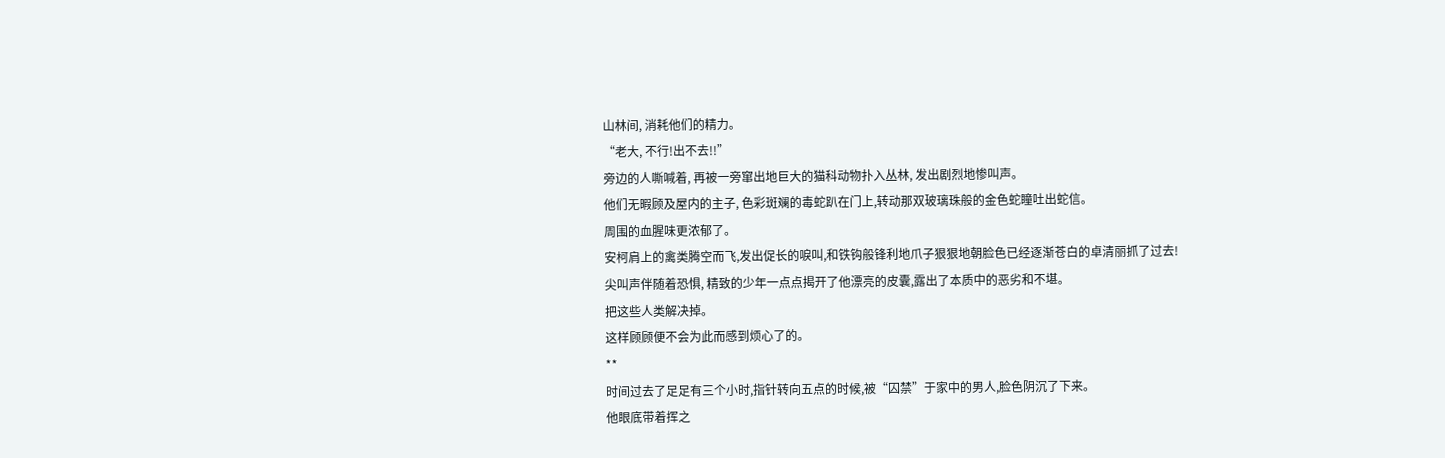山林间, 消耗他们的精力。
“老大, 不行!出不去!!”
旁边的人嘶喊着, 再被一旁窜出地巨大的猫科动物扑入丛林, 发出剧烈地惨叫声。
他们无暇顾及屋内的主子, 色彩斑斓的毒蛇趴在门上,转动那双玻璃珠般的金色蛇瞳吐出蛇信。
周围的血腥味更浓郁了。
安柯肩上的禽类腾空而飞,发出促长的唳叫,和铁钩般锋利地爪子狠狠地朝脸色已经逐渐苍白的卓清丽抓了过去!
尖叫声伴随着恐惧, 精致的少年一点点揭开了他漂亮的皮囊,露出了本质中的恶劣和不堪。
把这些人类解决掉。
这样顾顾便不会为此而感到烦心了的。
**
时间过去了足足有三个小时,指针转向五点的时候,被“囚禁”于家中的男人,脸色阴沉了下来。
他眼底带着挥之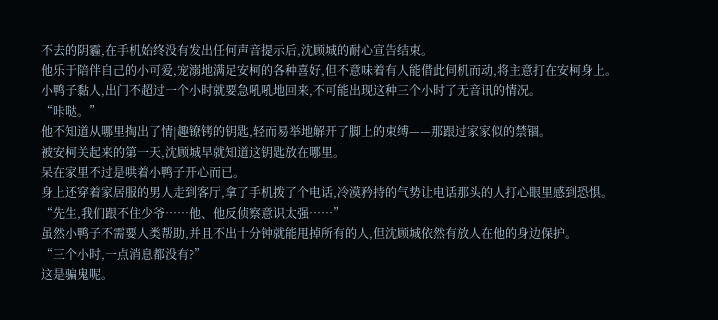不去的阴霾,在手机始终没有发出任何声音提示后,沈顾城的耐心宣告结束。
他乐于陪伴自己的小可爱,宠溺地满足安柯的各种喜好,但不意味着有人能借此伺机而动,将主意打在安柯身上。
小鸭子黏人,出门不超过一个小时就要急吼吼地回来,不可能出现这种三个小时了无音讯的情况。
“咔哒。”
他不知道从哪里掏出了情|趣镣铐的钥匙,轻而易举地解开了脚上的束缚——那跟过家家似的禁锢。
被安柯关起来的第一天,沈顾城早就知道这钥匙放在哪里。
呆在家里不过是哄着小鸭子开心而已。
身上还穿着家居服的男人走到客厅,拿了手机拨了个电话,冷漠矜持的气势让电话那头的人打心眼里感到恐惧。
“先生,我们跟不住少爷……他、他反侦察意识太强……”
虽然小鸭子不需要人类帮助,并且不出十分钟就能甩掉所有的人,但沈顾城依然有放人在他的身边保护。
“三个小时,一点消息都没有?”
这是骗鬼呢。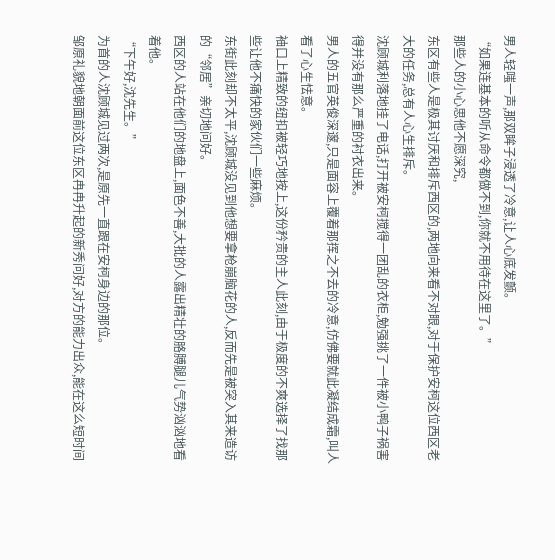男人轻嗤一声,那双眸子浸透了冷意,让人心底发颤。
“如果连基本的听从命令都做不到,你就不用待在这里了。”
那些人的小心思他不愿深究,
东区有些人是极其讨厌和排斥西区的,两地向来看不对眼,对于保护安柯这位西区老大的任务,总有人心生排斥。
沈顾城利落地挂了电话,打开被安柯搅得一团乱的衣柜,勉强挑了一件被小鸭子祸害得并没有那么严重的衬衣出来。
男人的五官英俊深邃,只是面容上覆着那挥之不去的冷意,仿佛要就此凝结成霜,叫人看了心生怯意。
袖口上精致的纽扣被轻巧地按上,这份矜贵的主人此刻,由于极度的不爽选择了找那些让他不痛快的家伙们一些麻烦。
东街此刻却不太平,沈顾城没见到他想要拿枪崩脑花的人,反而先是被突入其来造访的“邻居”亲切地问好。
西区的人站在他们的地盘上,面色不善,大批的人露出精壮的胳膊腿儿气势汹汹地看着他。
“下午好,沈先生。”
为首的人沈顾城见过两次,是原先一直跟在安柯身边的那位。
邹原礼貌地朝面前这位东区冉冉升起的新秀问好,对方的能力出众,能在这么短时间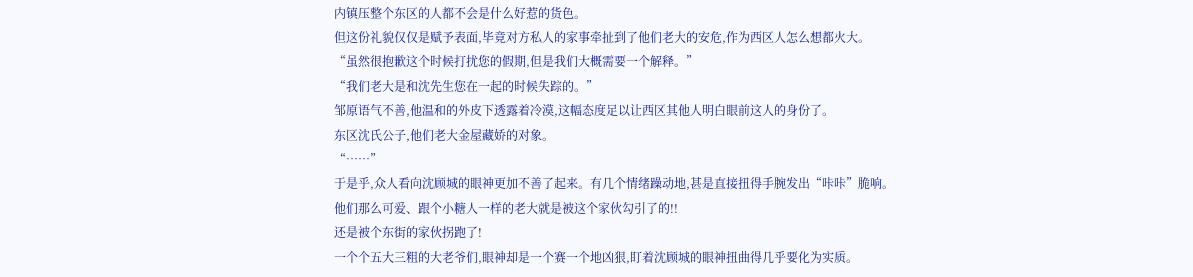内镇压整个东区的人都不会是什么好惹的货色。
但这份礼貌仅仅是赋予表面,毕竟对方私人的家事牵扯到了他们老大的安危,作为西区人怎么想都火大。
“虽然很抱歉这个时候打扰您的假期,但是我们大概需要一个解释。”
“我们老大是和沈先生您在一起的时候失踪的。”
邹原语气不善,他温和的外皮下透露着冷漠,这幅态度足以让西区其他人明白眼前这人的身份了。
东区沈氏公子,他们老大金屋藏娇的对象。
“……”
于是乎,众人看向沈顾城的眼神更加不善了起来。有几个情绪躁动地,甚是直接扭得手腕发出“咔咔”脆响。
他们那么可爱、跟个小糖人一样的老大就是被这个家伙勾引了的!!
还是被个东街的家伙拐跑了!
一个个五大三粗的大老爷们,眼神却是一个赛一个地凶狠,盯着沈顾城的眼神扭曲得几乎要化为实质。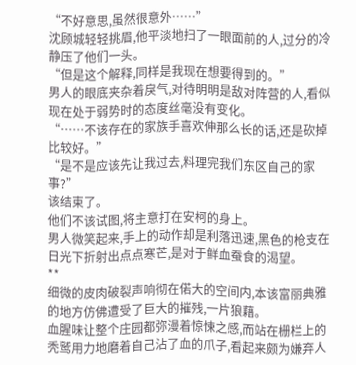“不好意思,虽然很意外……”
沈顾城轻轻挑眉,他平淡地扫了一眼面前的人,过分的冷静压了他们一头。
“但是这个解释,同样是我现在想要得到的。”
男人的眼底夹杂着戾气,对待明明是敌对阵营的人,看似现在处于弱势时的态度丝毫没有变化。
“……不该存在的家族手喜欢伸那么长的话,还是砍掉比较好。”
“是不是应该先让我过去,料理完我们东区自己的家事?”
该结束了。
他们不该试图,将主意打在安柯的身上。
男人微笑起来,手上的动作却是利落迅速,黑色的枪支在日光下折射出点点寒芒,是对于鲜血蚕食的渴望。
**
细微的皮肉破裂声响彻在偌大的空间内,本该富丽典雅的地方仿佛遭受了巨大的摧残,一片狼藉。
血腥味让整个庄园都弥漫着惊悚之感,而站在栅栏上的秃鹫用力地磨着自己沾了血的爪子,看起来颇为嫌弃人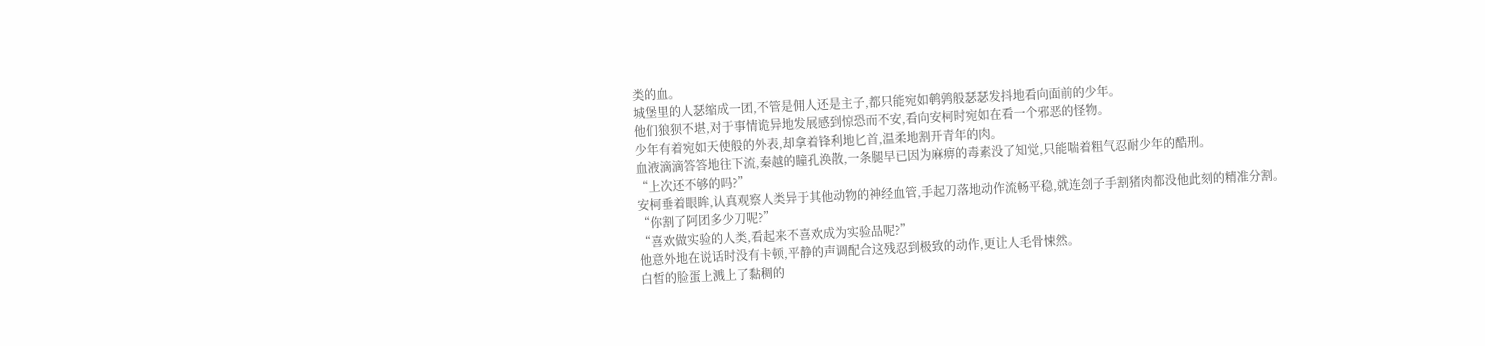类的血。
城堡里的人瑟缩成一团,不管是佣人还是主子,都只能宛如鹌鹑般瑟瑟发抖地看向面前的少年。
他们狼狈不堪,对于事情诡异地发展感到惊恐而不安,看向安柯时宛如在看一个邪恶的怪物。
少年有着宛如天使般的外表,却拿着锋利地匕首,温柔地割开青年的肉。
血液滴滴答答地往下流,秦越的瞳孔涣散,一条腿早已因为麻痹的毒素没了知觉,只能喘着粗气忍耐少年的酷刑。
“上次还不够的吗?”
安柯垂着眼眸,认真观察人类异于其他动物的神经血管,手起刀落地动作流畅平稳,就连刽子手割猪肉都没他此刻的精准分割。
“你割了阿团多少刀呢?”
“喜欢做实验的人类,看起来不喜欢成为实验品呢?”
他意外地在说话时没有卡顿,平静的声调配合这残忍到极致的动作,更让人毛骨悚然。
白皙的脸蛋上溅上了黏稠的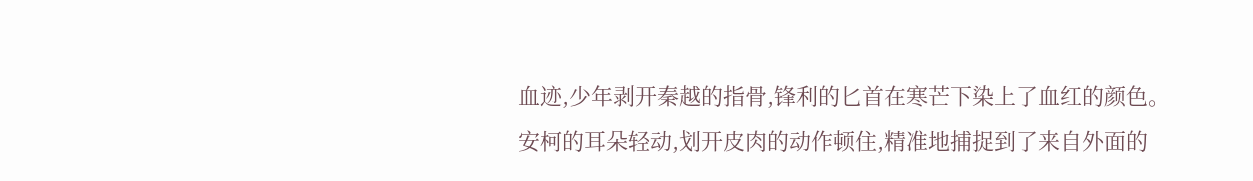血迹,少年剥开秦越的指骨,锋利的匕首在寒芒下染上了血红的颜色。
安柯的耳朵轻动,划开皮肉的动作顿住,精准地捕捉到了来自外面的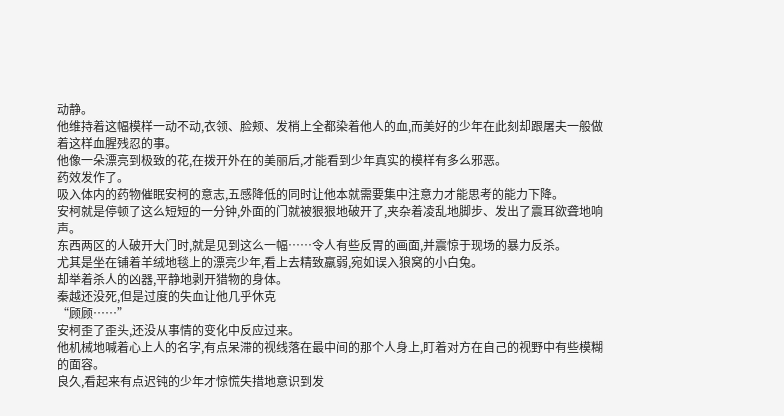动静。
他维持着这幅模样一动不动,衣领、脸颊、发梢上全都染着他人的血,而美好的少年在此刻却跟屠夫一般做着这样血腥残忍的事。
他像一朵漂亮到极致的花,在拨开外在的美丽后,才能看到少年真实的模样有多么邪恶。
药效发作了。
吸入体内的药物催眠安柯的意志,五感降低的同时让他本就需要集中注意力才能思考的能力下降。
安柯就是停顿了这么短短的一分钟,外面的门就被狠狠地破开了,夹杂着凌乱地脚步、发出了震耳欲聋地响声。
东西两区的人破开大门时,就是见到这么一幅……令人有些反胃的画面,并震惊于现场的暴力反杀。
尤其是坐在铺着羊绒地毯上的漂亮少年,看上去精致羸弱,宛如误入狼窝的小白兔。
却举着杀人的凶器,平静地剥开猎物的身体。
秦越还没死,但是过度的失血让他几乎休克
“顾顾……”
安柯歪了歪头,还没从事情的变化中反应过来。
他机械地喊着心上人的名字,有点呆滞的视线落在最中间的那个人身上,盯着对方在自己的视野中有些模糊的面容。
良久,看起来有点迟钝的少年才惊慌失措地意识到发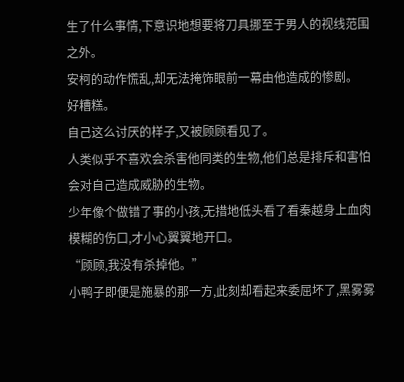生了什么事情,下意识地想要将刀具挪至于男人的视线范围之外。
安柯的动作慌乱,却无法掩饰眼前一幕由他造成的惨剧。
好糟糕。
自己这么讨厌的样子,又被顾顾看见了。
人类似乎不喜欢会杀害他同类的生物,他们总是排斥和害怕会对自己造成威胁的生物。
少年像个做错了事的小孩,无措地低头看了看秦越身上血肉模糊的伤口,才小心翼翼地开口。
“顾顾,我没有杀掉他。”
小鸭子即便是施暴的那一方,此刻却看起来委屈坏了,黑雾雾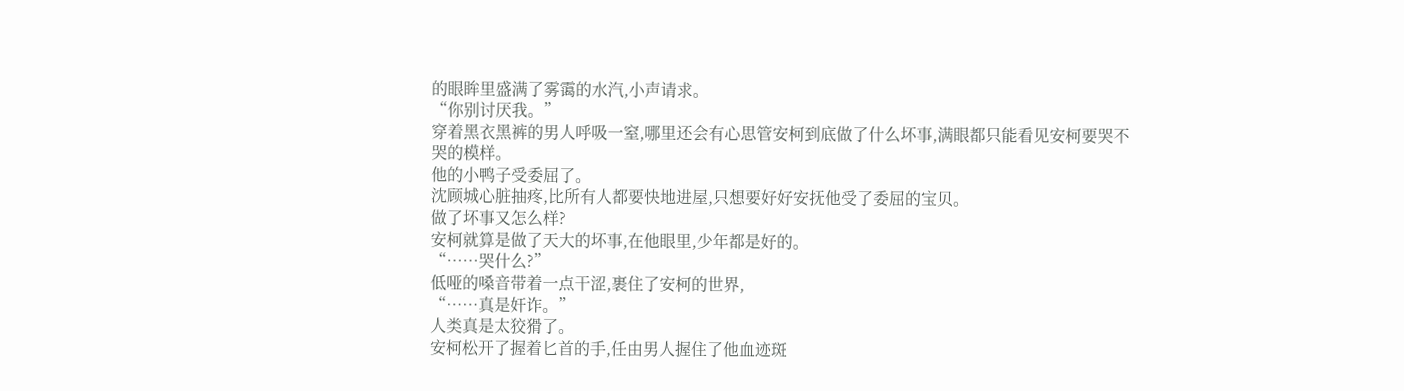的眼眸里盛满了雾霭的水汽,小声请求。
“你别讨厌我。”
穿着黑衣黑裤的男人呼吸一窒,哪里还会有心思管安柯到底做了什么坏事,满眼都只能看见安柯要哭不哭的模样。
他的小鸭子受委屈了。
沈顾城心脏抽疼,比所有人都要快地进屋,只想要好好安抚他受了委屈的宝贝。
做了坏事又怎么样?
安柯就算是做了天大的坏事,在他眼里,少年都是好的。
“……哭什么?”
低哑的嗓音带着一点干涩,裹住了安柯的世界,
“……真是奸诈。”
人类真是太狡猾了。
安柯松开了握着匕首的手,任由男人握住了他血迹斑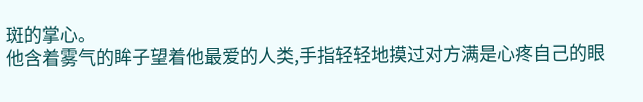斑的掌心。
他含着雾气的眸子望着他最爱的人类,手指轻轻地摸过对方满是心疼自己的眼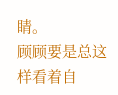睛。
顾顾要是总这样看着自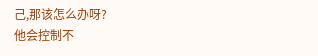己,那该怎么办呀?
他会控制不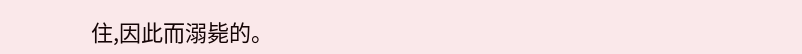住,因此而溺毙的。